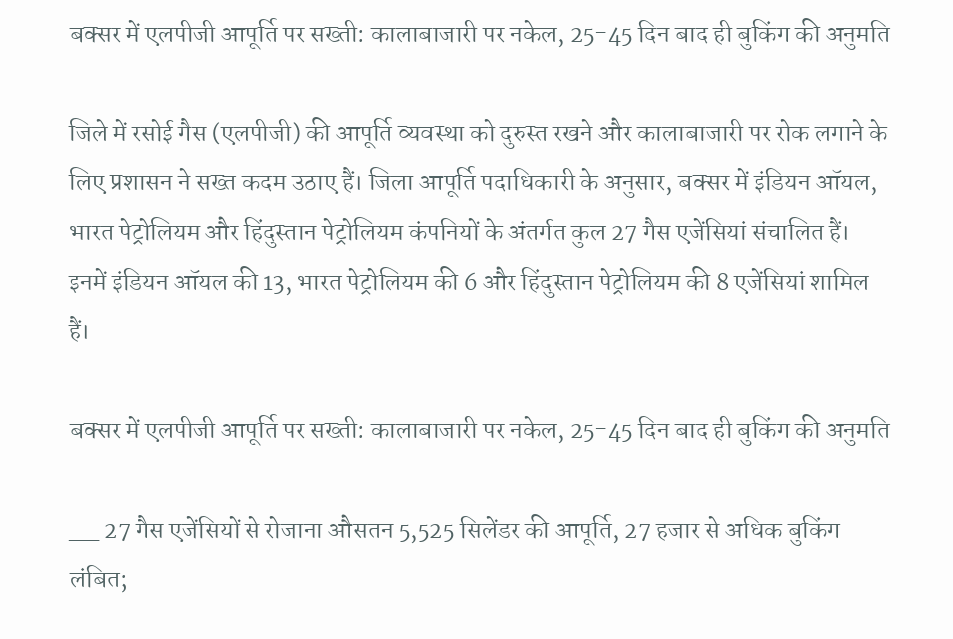बक्सर में एलपीजी आपूर्ति पर सख्ती: कालाबाजारी पर नकेल, 25-45 दिन बाद ही बुकिंग की अनुमति

जिले में रसोई गैस (एलपीजी) की आपूर्ति व्यवस्था को दुरुस्त रखने और कालाबाजारी पर रोक लगाने के लिए प्रशासन ने सख्त कदम उठाए हैं। जिला आपूर्ति पदाधिकारी के अनुसार, बक्सर में इंडियन ऑयल, भारत पेट्रोलियम और हिंदुस्तान पेट्रोलियम कंपनियों के अंतर्गत कुल 27 गैस एजेंसियां संचालित हैं। इनमें इंडियन ऑयल की 13, भारत पेट्रोलियम की 6 और हिंदुस्तान पेट्रोलियम की 8 एजेंसियां शामिल हैं।

बक्सर में एलपीजी आपूर्ति पर सख्ती: कालाबाजारी पर नकेल, 25-45 दिन बाद ही बुकिंग की अनुमति

__ 27 गैस एजेंसियों से रोजाना औसतन 5,525 सिलेंडर की आपूर्ति, 27 हजार से अधिक बुकिंग लंबित;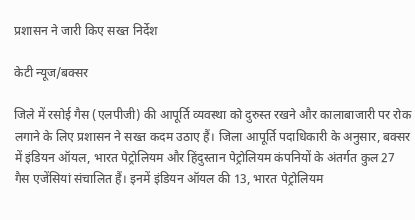प्रशासन ने जारी किए सख्त निर्देश

केटी न्यूज/बक्सर

जिले में रसोई गैस (एलपीजी) की आपूर्ति व्यवस्था को दुरुस्त रखने और कालाबाजारी पर रोक लगाने के लिए प्रशासन ने सख्त कदम उठाए हैं। जिला आपूर्ति पदाधिकारी के अनुसार, बक्सर में इंडियन ऑयल, भारत पेट्रोलियम और हिंदुस्तान पेट्रोलियम कंपनियों के अंतर्गत कुल 27 गैस एजेंसियां संचालित हैं। इनमें इंडियन ऑयल की 13, भारत पेट्रोलियम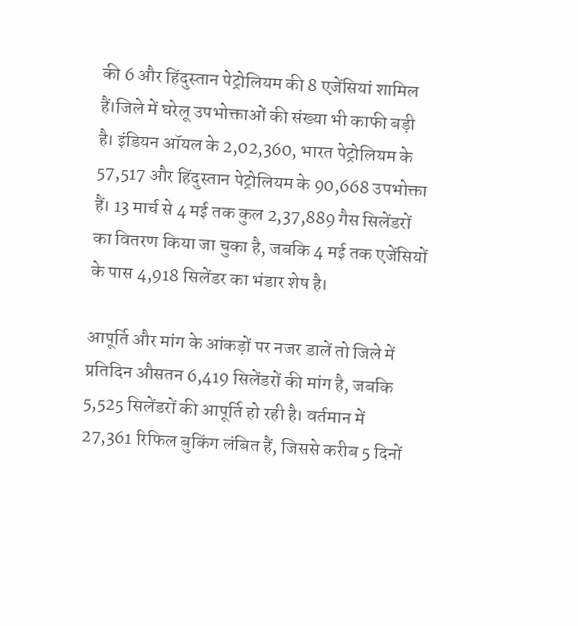की 6 और हिंदुस्तान पेट्रोलियम की 8 एजेंसियां शामिल हैं।जिले में घरेलू उपभोक्ताओं की संख्या भी काफी बड़ी है। इंडियन ऑयल के 2,02,360, भारत पेट्रोलियम के 57,517 और हिंदुस्तान पेट्रोलियम के 90,668 उपभोक्ता हैं। 13 मार्च से 4 मई तक कुल 2,37,889 गैस सिलेंडरों का वितरण किया जा चुका है, जबकि 4 मई तक एजेंसियों के पास 4,918 सिलेंडर का भंडार शेष है।

आपूर्ति और मांग के आंकड़ों पर नजर डालें तो जिले में प्रतिदिन औसतन 6,419 सिलेंडरों की मांग है, जबकि 5,525 सिलेंडरों की आपूर्ति हो रही है। वर्तमान में 27,361 रिफिल बुकिंग लंबित हैं, जिससे करीब 5 दिनों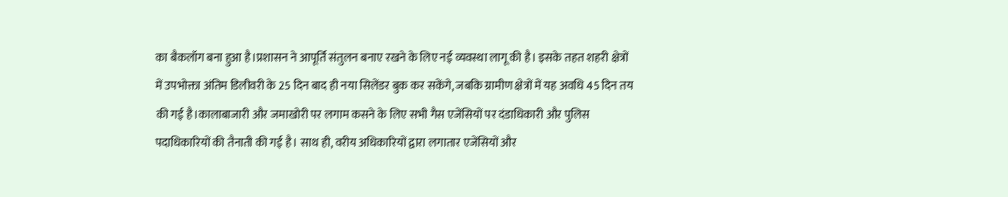का बैकलॉग बना हुआ है।प्रशासन ने आपूर्ति संतुलन बनाए रखने के लिए नई व्यवस्था लागू की है। इसके तहत शहरी क्षेत्रों में उपभोक्ता अंतिम डिलीवरी के 25 दिन बाद ही नया सिलेंडर बुक कर सकेंगे, जबकि ग्रामीण क्षेत्रों में यह अवधि 45 दिन तय की गई है।कालाबाजारी और जमाखोरी पर लगाम कसने के लिए सभी गैस एजेंसियों पर दंडाधिकारी और पुलिस पदाधिकारियों की तैनाती की गई है। साथ ही, वरीय अधिकारियों द्वारा लगातार एजेंसियों और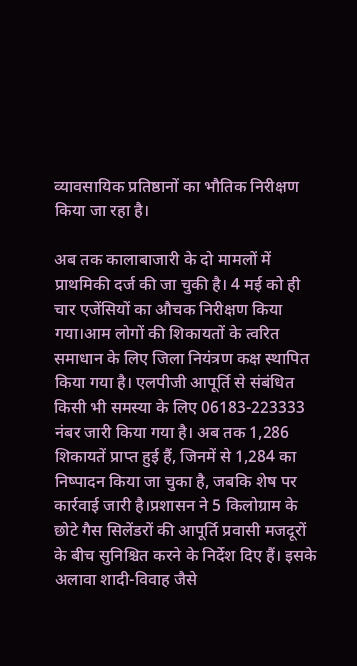व्यावसायिक प्रतिष्ठानों का भौतिक निरीक्षण किया जा रहा है।

अब तक कालाबाजारी के दो मामलों में प्राथमिकी दर्ज की जा चुकी है। 4 मई को ही चार एजेंसियों का औचक निरीक्षण किया गया।आम लोगों की शिकायतों के त्वरित समाधान के लिए जिला नियंत्रण कक्ष स्थापित किया गया है। एलपीजी आपूर्ति से संबंधित किसी भी समस्या के लिए 06183-223333 नंबर जारी किया गया है। अब तक 1,286 शिकायतें प्राप्त हुई हैं, जिनमें से 1,284 का निष्पादन किया जा चुका है, जबकि शेष पर कार्रवाई जारी है।प्रशासन ने 5 किलोग्राम के छोटे गैस सिलेंडरों की आपूर्ति प्रवासी मजदूरों के बीच सुनिश्चित करने के निर्देश दिए हैं। इसके अलावा शादी-विवाह जैसे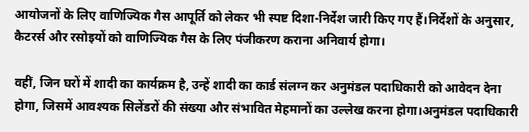आयोजनों के लिए वाणिज्यिक गैस आपूर्ति को लेकर भी स्पष्ट दिशा-निर्देश जारी किए गए हैं।निर्देशों के अनुसार, कैटरर्स और रसोइयों को वाणिज्यिक गैस के लिए पंजीकरण कराना अनिवार्य होगा।

वहीं, जिन घरों में शादी का कार्यक्रम है, उन्हें शादी का कार्ड संलग्न कर अनुमंडल पदाधिकारी को आवेदन देना होगा, जिसमें आवश्यक सिलेंडरों की संख्या और संभावित मेहमानों का उल्लेख करना होगा।अनुमंडल पदाधिकारी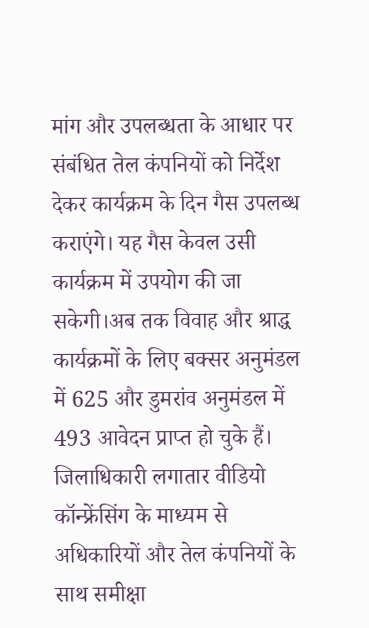मांग और उपलब्धता के आधार पर संबंधित तेल कंपनियों को निर्देश देकर कार्यक्रम के दिन गैस उपलब्ध कराएंगे। यह गैस केवल उसी कार्यक्रम में उपयोग की जा सकेगी।अब तक विवाह और श्राद्ध कार्यक्रमों के लिए बक्सर अनुमंडल में 625 और डुमरांव अनुमंडल में 493 आवेदन प्राप्त हो चुके हैं। जिलाधिकारी लगातार वीडियो कॉन्फ्रेंसिंग के माध्यम से अधिकारियों और तेल कंपनियों के साथ समीक्षा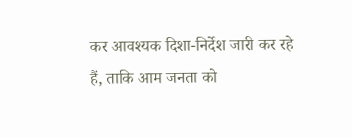कर आवश्यक दिशा-निर्देश जारी कर रहे हैं, ताकि आम जनता को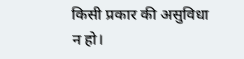किसी प्रकार की असुविधा न हो।